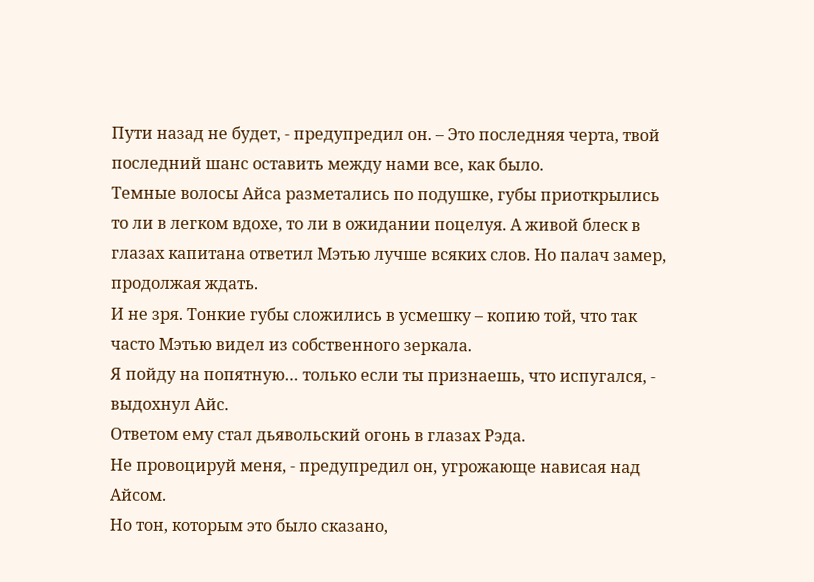Пути назад не будет, - предупредил он. – Это последняя черта, твой последний шанс оставить между нами все, как было.
Темные волосы Айса разметались по подушке, губы приоткрылись то ли в легком вдохе, то ли в ожидании поцелуя. А живой блеск в глазах капитана ответил Мэтью лучше всяких слов. Но палач замер, продолжая ждать.
И не зря. Тонкие губы сложились в усмешку – копию той, что так часто Мэтью видел из собственного зеркала.
Я пойду на попятную… только если ты признаешь, что испугался, - выдохнул Айс.
Ответом ему стал дьявольский огонь в глазах Рэда.
Не провоцируй меня, - предупредил он, угрожающе нависая над Айсом.
Но тон, которым это было сказано,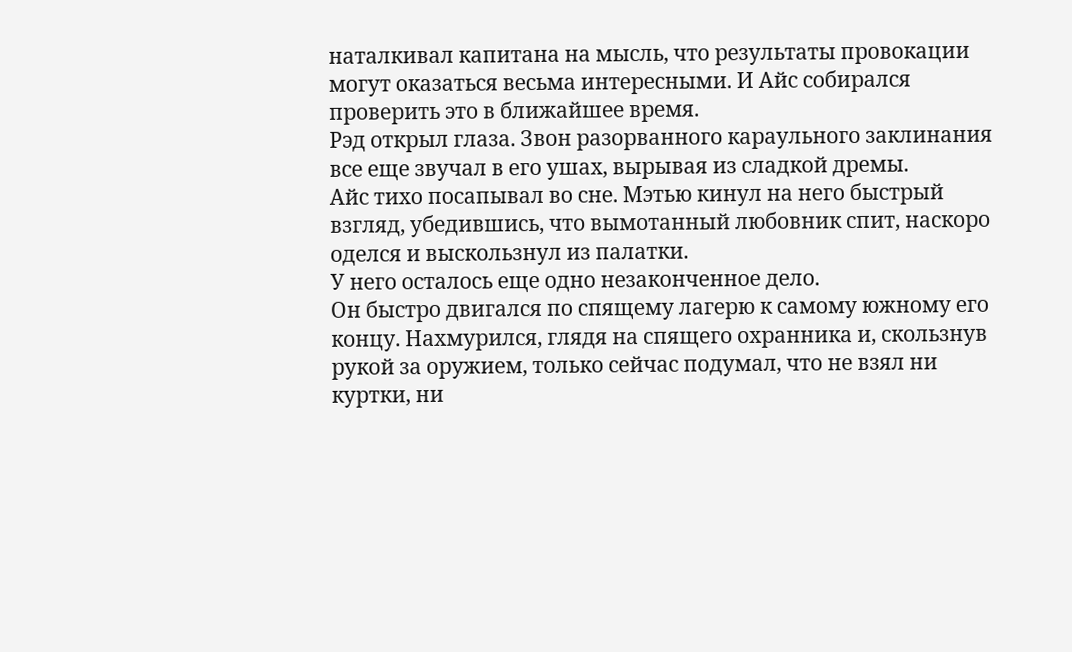наталкивал капитана на мысль, что результаты провокации могут оказаться весьма интересными. И Айс собирался проверить это в ближайшее время.
Рэд открыл глаза. Звон разорванного караульного заклинания все еще звучал в его ушах, вырывая из сладкой дремы.
Айс тихо посапывал во сне. Мэтью кинул на него быстрый взгляд, убедившись, что вымотанный любовник спит, наскоро оделся и выскользнул из палатки.
У него осталось еще одно незаконченное дело.
Он быстро двигался по спящему лагерю к самому южному его концу. Нахмурился, глядя на спящего охранника и, скользнув рукой за оружием, только сейчас подумал, что не взял ни куртки, ни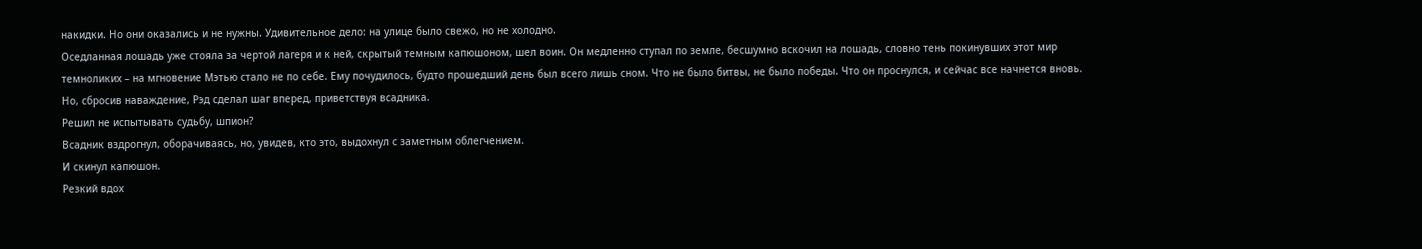накидки. Но они оказались и не нужны. Удивительное дело: на улице было свежо, но не холодно.
Оседланная лошадь уже стояла за чертой лагеря и к ней, скрытый темным капюшоном, шел воин. Он медленно ступал по земле, бесшумно вскочил на лошадь, словно тень покинувших этот мир темноликих – на мгновение Мэтью стало не по себе. Ему почудилось, будто прошедший день был всего лишь сном. Что не было битвы, не было победы. Что он проснулся, и сейчас все начнется вновь.
Но, сбросив наваждение, Рэд сделал шаг вперед, приветствуя всадника.
Решил не испытывать судьбу, шпион?
Всадник вздрогнул, оборачиваясь, но, увидев, кто это, выдохнул с заметным облегчением.
И скинул капюшон.
Резкий вдох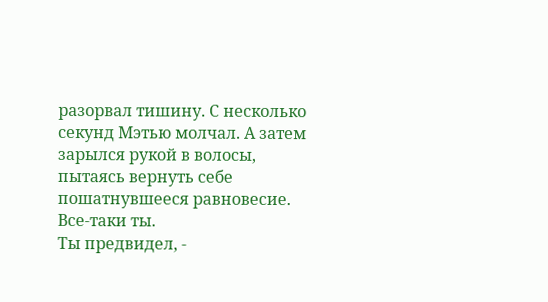разорвал тишину. С несколько секунд Мэтью молчал. А затем зарылся рукой в волосы, пытаясь вернуть себе пошатнувшееся равновесие.
Все-таки ты.
Ты предвидел, -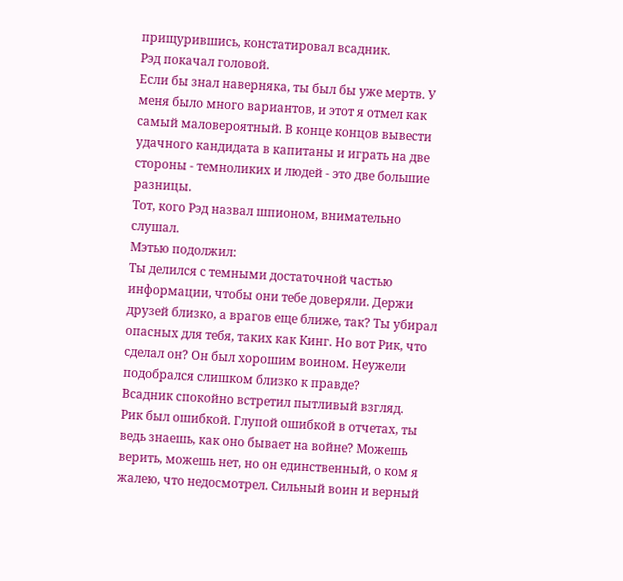прищурившись, констатировал всадник.
Рэд покачал головой.
Если бы знал наверняка, ты был бы уже мертв. У меня было много вариантов, и этот я отмел как самый маловероятный. В конце концов вывести удачного кандидата в капитаны и играть на две стороны - темноликих и людей - это две большие разницы.
Тот, кого Рэд назвал шпионом, внимательно слушал.
Мэтью подолжил:
Ты делился с темными достаточной частью информации, чтобы они тебе доверяли. Держи друзей близко, а врагов еще ближе, так? Ты убирал опасных для тебя, таких как Кинг. Но вот Рик, что сделал он? Он был хорошим воином. Неужели подобрался слишком близко к правде?
Всадник спокойно встретил пытливый взгляд.
Рик был ошибкой. Глупой ошибкой в отчетах, ты ведь знаешь, как оно бывает на войне? Можешь верить, можешь нет, но он единственный, о ком я жалею, что недосмотрел. Сильный воин и верный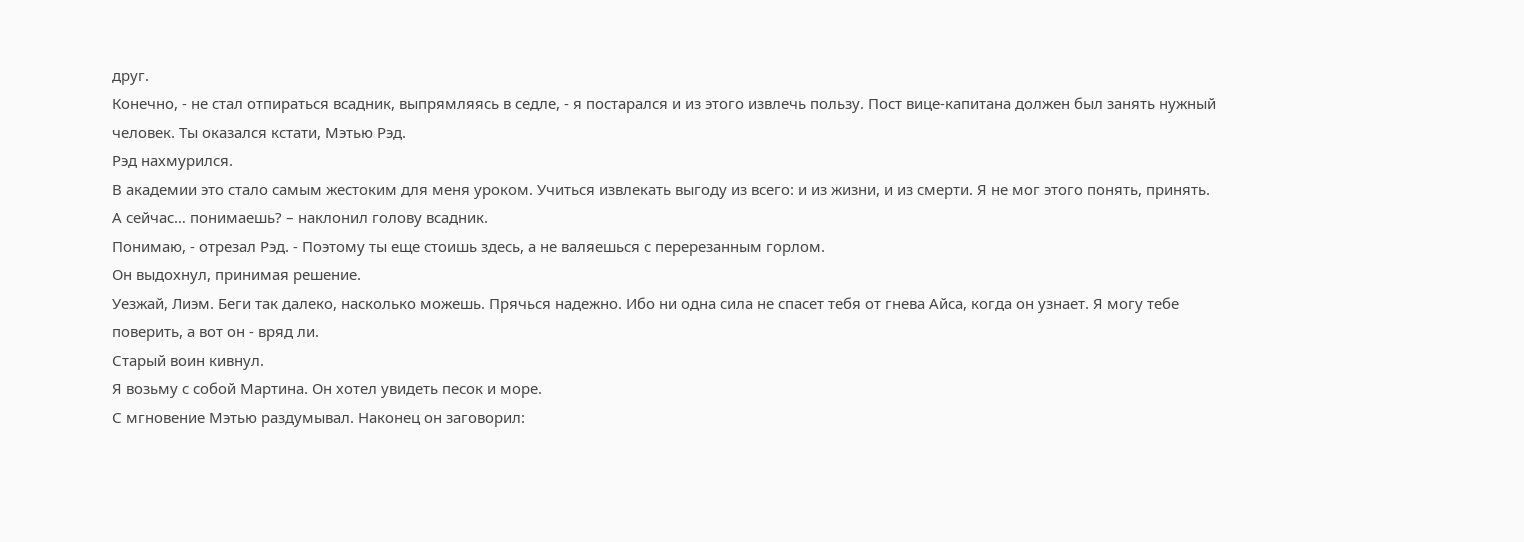друг.
Конечно, - не стал отпираться всадник, выпрямляясь в седле, - я постарался и из этого извлечь пользу. Пост вице-капитана должен был занять нужный человек. Ты оказался кстати, Мэтью Рэд.
Рэд нахмурился.
В академии это стало самым жестоким для меня уроком. Учиться извлекать выгоду из всего: и из жизни, и из смерти. Я не мог этого понять, принять.
А сейчас… понимаешь? – наклонил голову всадник.
Понимаю, - отрезал Рэд. - Поэтому ты еще стоишь здесь, а не валяешься с перерезанным горлом.
Он выдохнул, принимая решение.
Уезжай, Лиэм. Беги так далеко, насколько можешь. Прячься надежно. Ибо ни одна сила не спасет тебя от гнева Айса, когда он узнает. Я могу тебе поверить, а вот он - вряд ли.
Старый воин кивнул.
Я возьму с собой Мартина. Он хотел увидеть песок и море.
С мгновение Мэтью раздумывал. Наконец он заговорил: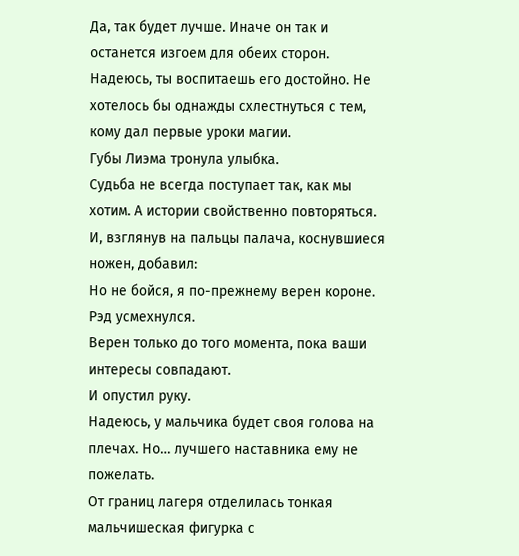Да, так будет лучше. Иначе он так и останется изгоем для обеих сторон. Надеюсь, ты воспитаешь его достойно. Не хотелось бы однажды схлестнуться с тем, кому дал первые уроки магии.
Губы Лиэма тронула улыбка.
Судьба не всегда поступает так, как мы хотим. А истории свойственно повторяться.
И, взглянув на пальцы палача, коснувшиеся ножен, добавил:
Но не бойся, я по-прежнему верен короне.
Рэд усмехнулся.
Верен только до того момента, пока ваши интересы совпадают.
И опустил руку.
Надеюсь, у мальчика будет своя голова на плечах. Но… лучшего наставника ему не пожелать.
От границ лагеря отделилась тонкая мальчишеская фигурка с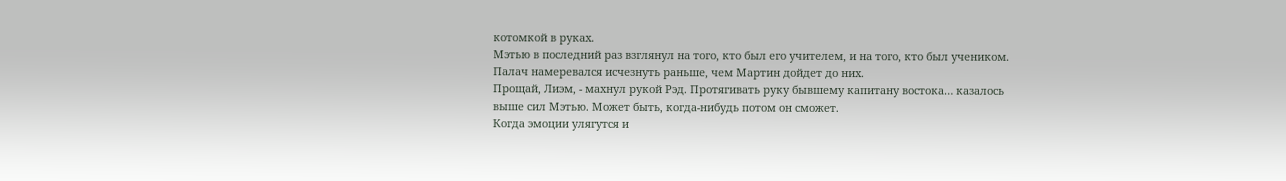котомкой в руках.
Мэтью в последний раз взглянул на того, кто был его учителем, и на того, кто был учеником. Палач намеревался исчезнуть раньше, чем Мартин дойдет до них.
Прощай, Лиэм, - махнул рукой Рэд. Протягивать руку бывшему капитану востока… казалось выше сил Мэтью. Может быть, когда-нибудь потом он сможет.
Когда эмоции улягутся и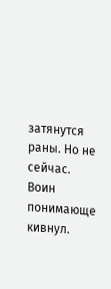затянутся раны. Но не сейчас.
Воин понимающе кивнул.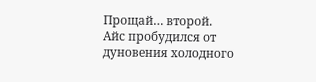Прощай… второй.
Айс пробудился от дуновения холодного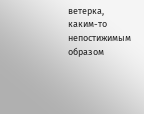ветерка, каким-то непостижимым образом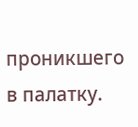проникшего в палатку.